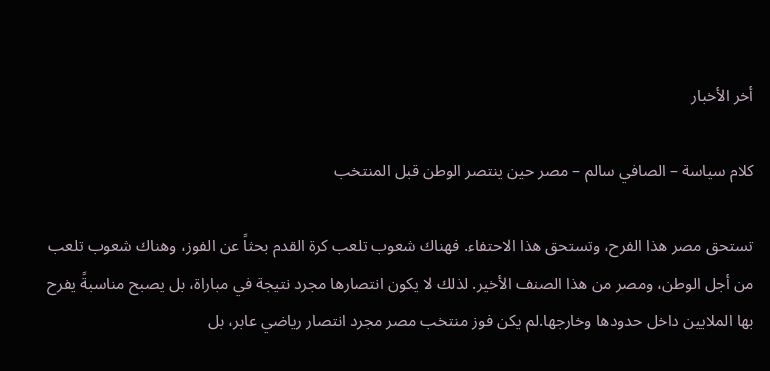أخر الأخبار

كلام سياسة – الصافي سالم – مصر حين ينتصر الوطن قبل المنتخب

تستحق مصر هذا الفرح، وتستحق هذا الاحتفاء. فهناك شعوب تلعب كرة القدم بحثاً عن الفوز، وهناك شعوب تلعب من أجل الوطن، ومصر من هذا الصنف الأخير. لذلك لا يكون انتصارها مجرد نتيجة في مباراة، بل يصبح مناسبةً يفرح بها الملايين داخل حدودها وخارجها.لم يكن فوز منتخب مصر مجرد انتصار رياضي عابر، بل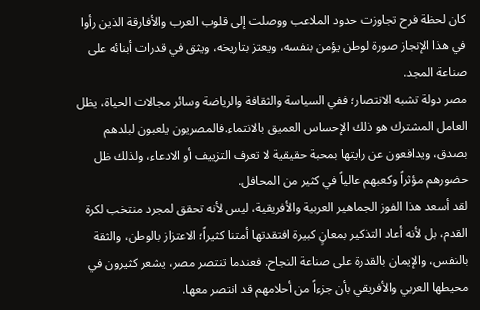كان لحظة فرح تجاوزت حدود الملاعب ووصلت إلى قلوب العرب والأفارقة الذين رأوا في هذا الإنجاز صورة لوطن يؤمن بنفسه، ويعتز بتاريخه، ويثق في قدرات أبنائه على صناعة المجد.
مصر دولة تشبه الانتصار؛ ففي السياسة والثقافة والرياضة وسائر مجالات الحياة، يظل العامل المشترك هو ذلك الإحساس العميق بالانتماء.فالمصريون يلعبون لبلدهم بصدق، ويدافعون عن رايتها بمحبة حقيقية لا تعرف التزييف أو الادعاء، ولذلك ظل حضورهم مؤثراً وكعبهم عالياً في كثير من المحافل.
لقد أسعد هذا الفوز الجماهير العربية والأفريقية، ليس لأنه تحقق لمجرد منتخب لكرة القدم، بل لأنه أعاد التذكير بمعانٍ كبيرة افتقدتها أمتنا كثيراً؛ الاعتزاز بالوطن، والثقة بالنفس، والإيمان بالقدرة على صناعة النجاح. فعندما تنتصر مصر، يشعر كثيرون في محيطها العربي والأفريقي بأن جزءاً من أحلامهم قد انتصر معها.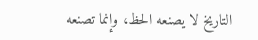التاريخ لا يصنعه الحظ، وإنما تصنعه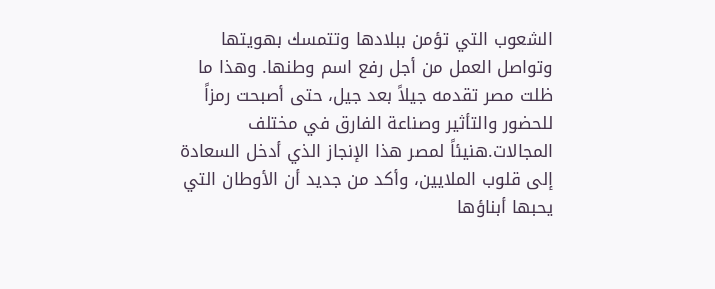الشعوب التي تؤمن ببلادها وتتمسك بهويتها وتواصل العمل من أجل رفع اسم وطنها. وهذا ما ظلت مصر تقدمه جيلاً بعد جيل، حتى أصبحت رمزاً للحضور والتأثير وصناعة الفارق في مختلف المجالات.هنيئاً لمصر هذا الإنجاز الذي أدخل السعادة إلى قلوب الملايين، وأكد من جديد أن الأوطان التي يحبها أبناؤها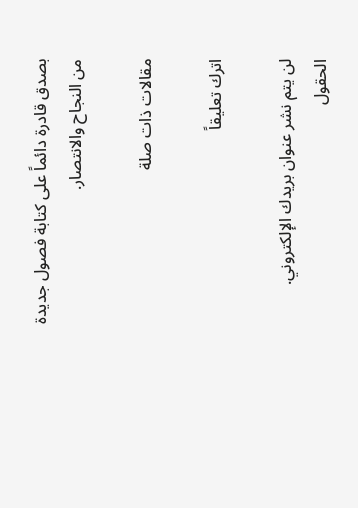بصدق قادرة دائماً على كتابة فصول جديدة من النجاح والانتصار.

مقالات ذات صلة

اترك تعليقاً

لن يتم نشر عنوان بريدك الإلكتروني. الحقول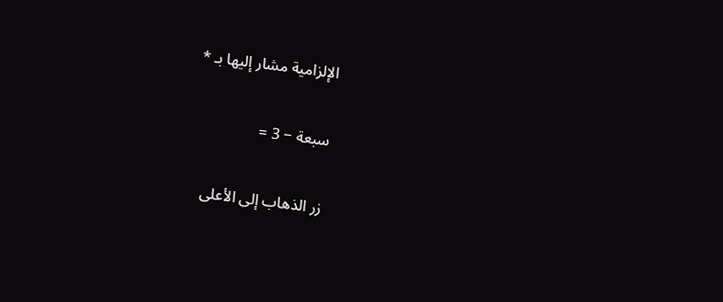الإلزامية مشار إليها بـ *

سبعة − 3 =

زر الذهاب إلى الأعلى